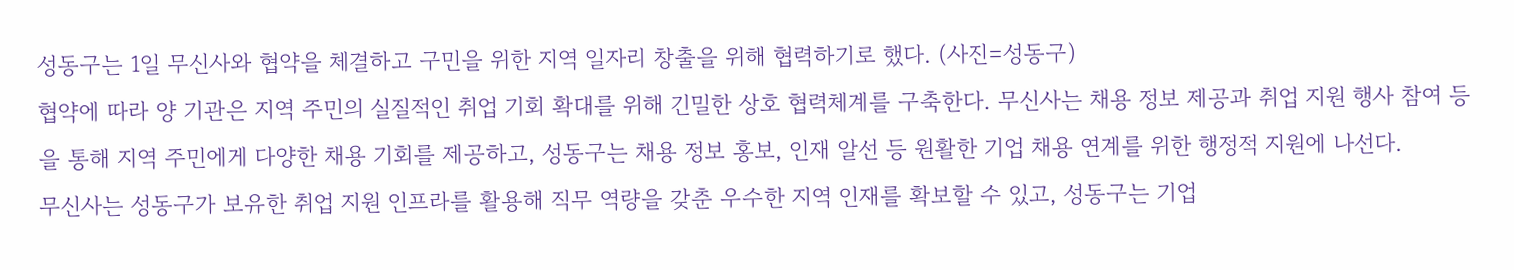성동구는 1일 무신사와 협약을 체결하고 구민을 위한 지역 일자리 창출을 위해 협력하기로 했다. (사진=성동구)
협약에 따라 양 기관은 지역 주민의 실질적인 취업 기회 확대를 위해 긴밀한 상호 협력체계를 구축한다. 무신사는 채용 정보 제공과 취업 지원 행사 참여 등을 통해 지역 주민에게 다양한 채용 기회를 제공하고, 성동구는 채용 정보 홍보, 인재 알선 등 원활한 기업 채용 연계를 위한 행정적 지원에 나선다.
무신사는 성동구가 보유한 취업 지원 인프라를 활용해 직무 역량을 갖춘 우수한 지역 인재를 확보할 수 있고, 성동구는 기업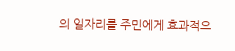의 일자리를 주민에게 효과적으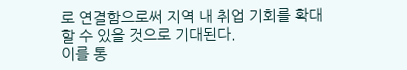로 연결함으로써 지역 내 취업 기회를 확대할 수 있을 것으로 기대된다.
이를 통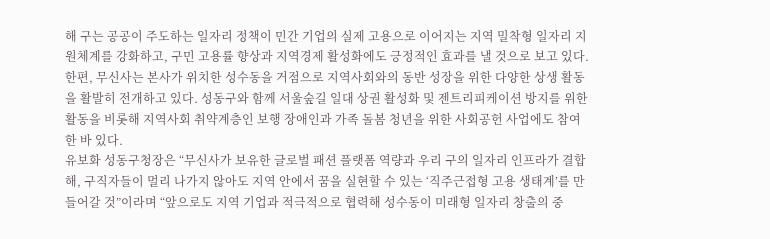해 구는 공공이 주도하는 일자리 정책이 민간 기업의 실제 고용으로 이어지는 지역 밀착형 일자리 지원체계를 강화하고, 구민 고용률 향상과 지역경제 활성화에도 긍정적인 효과를 낼 것으로 보고 있다.
한편, 무신사는 본사가 위치한 성수동을 거점으로 지역사회와의 동반 성장을 위한 다양한 상생 활동을 활발히 전개하고 있다. 성동구와 함께 서울숲길 일대 상권 활성화 및 젠트리피케이션 방지를 위한 활동을 비롯해 지역사회 취약계층인 보행 장애인과 가족 돌봄 청년을 위한 사회공헌 사업에도 참여한 바 있다.
유보화 성동구청장은 “무신사가 보유한 글로벌 패션 플랫폼 역량과 우리 구의 일자리 인프라가 결합해, 구직자들이 멀리 나가지 않아도 지역 안에서 꿈을 실현할 수 있는 ‘직주근접형 고용 생태계’를 만들어갈 것”이라며 “앞으로도 지역 기업과 적극적으로 협력해 성수동이 미래형 일자리 창출의 중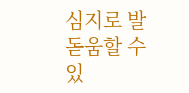심지로 발돋움할 수 있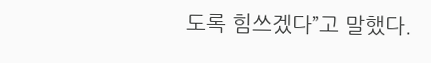도록 힘쓰겠다”고 말했다.